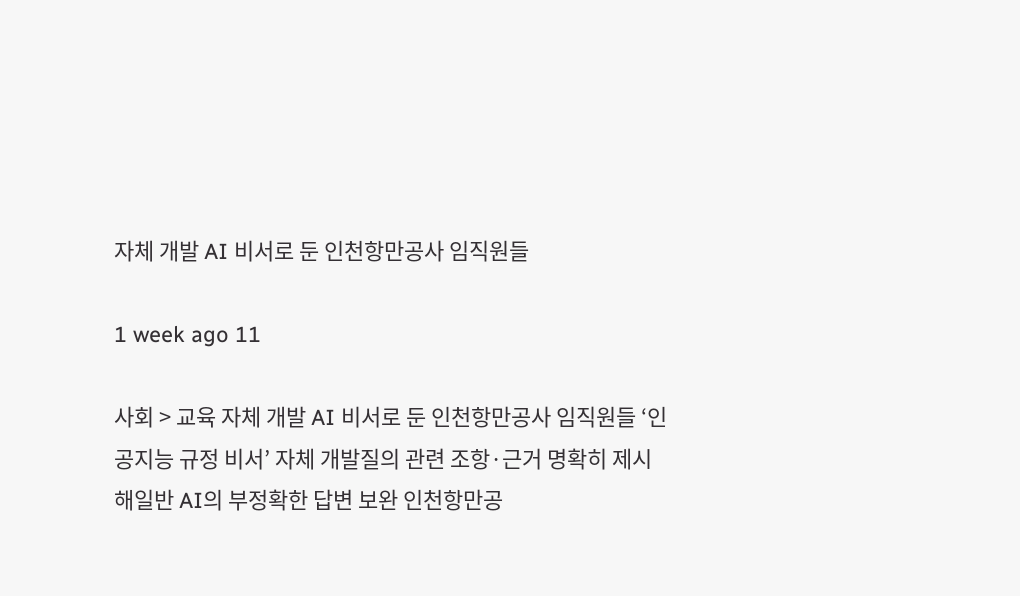자체 개발 AI 비서로 둔 인천항만공사 임직원들

1 week ago 11

사회 > 교육 자체 개발 AI 비서로 둔 인천항만공사 임직원들 ‘인공지능 규정 비서’ 자체 개발질의 관련 조항·근거 명확히 제시해일반 AI의 부정확한 답변 보완 인천항만공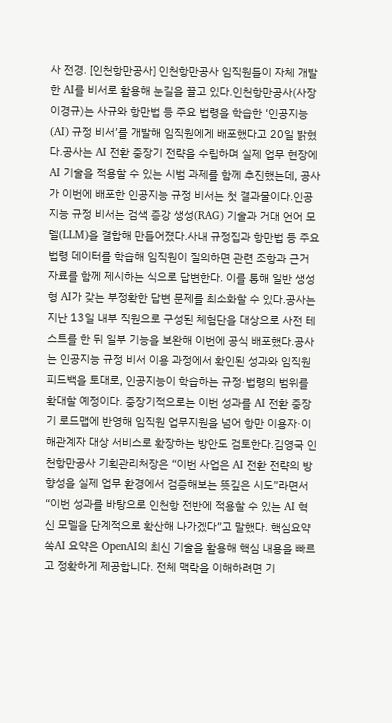사 전경. [인천항만공사] 인천항만공사 임직원들이 자체 개발한 AI를 비서로 활용해 눈길을 끌고 있다.인천항만공사(사장 이경규)는 사규와 항만법 등 주요 법령을 학습한 ‘인공지능(AI) 규정 비서’를 개발해 임직원에게 배포했다고 20일 밝혔다.공사는 AI 전환 중장기 전략을 수립하며 실제 업무 현장에 AI 기술을 적용할 수 있는 시범 과제를 함께 추진했는데, 공사가 이번에 배포한 인공지능 규정 비서는 첫 결과물이다.인공지능 규정 비서는 검색 증강 생성(RAG) 기술과 거대 언어 모델(LLM)을 결합해 만들어졌다.사내 규정집과 항만법 등 주요 법령 데이터를 학습해 임직원이 질의하면 관련 조항과 근거 자료를 함께 제시하는 식으로 답변한다. 이를 통해 일반 생성형 AI가 갖는 부정확한 답변 문제를 최소화할 수 있다.공사는 지난 13일 내부 직원으로 구성된 체험단을 대상으로 사전 테스트를 한 뒤 일부 기능을 보완해 이번에 공식 배포했다.공사는 인공지능 규정 비서 이용 과정에서 확인된 성과와 임직원 피드백을 토대로, 인공지능이 학습하는 규정·법령의 범위를 확대할 예정이다. 중장기적으로는 이번 성과를 AI 전환 중장기 로드맵에 반영해 임직원 업무지원을 넘어 항만 이용자·이해관계자 대상 서비스로 확장하는 방안도 검토한다.김영국 인천항만공사 기획관리처장은 “이번 사업은 AI 전환 전략의 방향성을 실제 업무 환경에서 검증해보는 뜻깊은 시도”라면서 “이번 성과를 바탕으로 인천항 전반에 적용할 수 있는 AI 혁신 모델을 단계적으로 확산해 나가겠다”고 말했다. 핵심요약 쏙AI 요약은 OpenAI의 최신 기술을 활용해 핵심 내용을 빠르고 정확하게 제공합니다. 전체 맥락을 이해하려면 기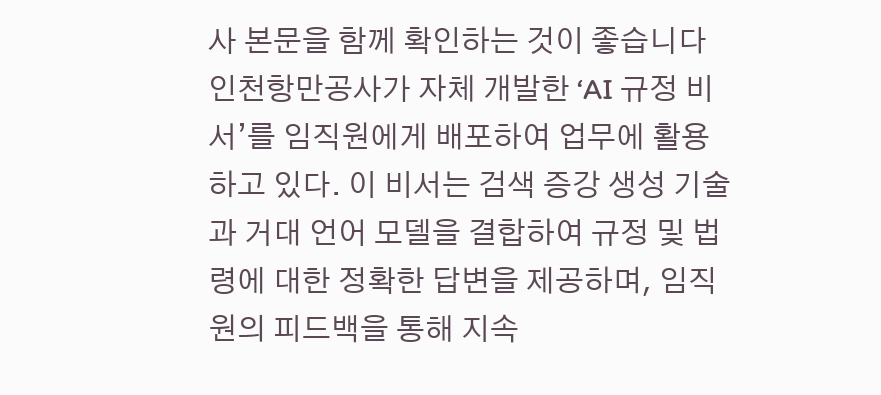사 본문을 함께 확인하는 것이 좋습니다 인천항만공사가 자체 개발한 ‘AI 규정 비서’를 임직원에게 배포하여 업무에 활용하고 있다. 이 비서는 검색 증강 생성 기술과 거대 언어 모델을 결합하여 규정 및 법령에 대한 정확한 답변을 제공하며, 임직원의 피드백을 통해 지속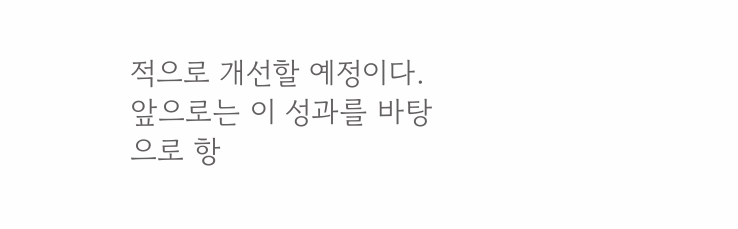적으로 개선할 예정이다. 앞으로는 이 성과를 바탕으로 항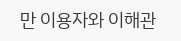만 이용자와 이해관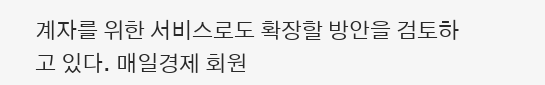계자를 위한 서비스로도 확장할 방안을 검토하고 있다. 매일경제 회원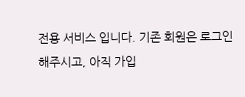전용 서비스 입니다. 기존 회원은 로그인 해주시고, 아직 가입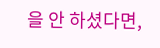을 안 하셨다면,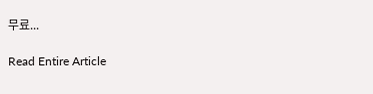무료...

Read Entire Article